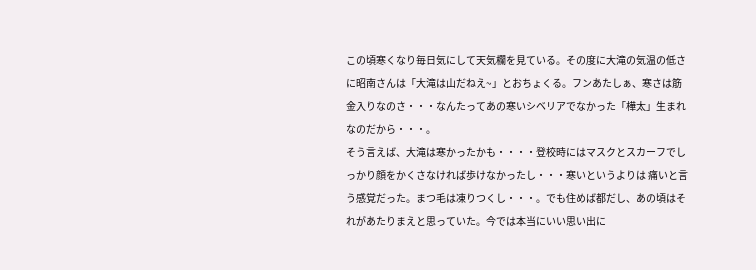この頃寒くなり毎日気にして天気欄を見ている。その度に大滝の気温の低さに昭南さんは「大滝は山だねえ~」とおちょくる。フンあたしぁ、寒さは筋金入りなのさ・・・なんたってあの寒いシベリアでなかった「樺太」生まれなのだから・・・。
そう言えば、大滝は寒かったかも・・・・登校時にはマスクとスカーフでしっかり顔をかくさなければ歩けなかったし・・・寒いというよりは 痛いと言う感覚だった。まつ毛は凍りつくし・・・。でも住めば都だし、あの頃はそれがあたりまえと思っていた。今では本当にいい思い出に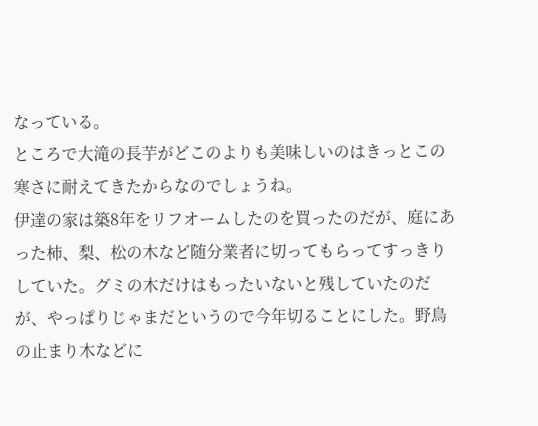なっている。
ところで大滝の長芋がどこのよりも美味しいのはきっとこの寒さに耐えてきたからなのでしょうね。
伊達の家は築8年をリフオームしたのを買ったのだが、庭にあった柿、梨、松の木など随分業者に切ってもらってすっきりしていた。グミの木だけはもったいないと残していたのだが、やっぱりじゃまだというので今年切ることにした。野鳥の止まり木などに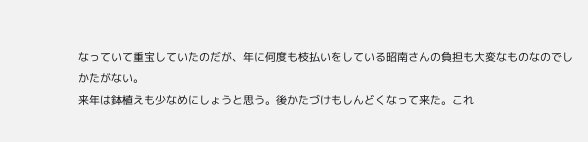なっていて重宝していたのだが、年に何度も枝払いをしている昭南さんの負担も大変なものなのでしかたがない。
来年は鉢植えも少なめにしょうと思う。後かたづけもしんどくなって来た。これ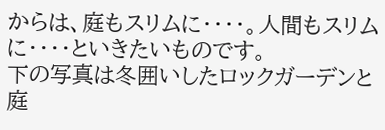からは、庭もスリムに・・・・。人間もスリムに・・・・といきたいものです。
下の写真は冬囲いしたロックガーデンと庭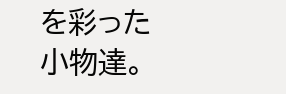を彩った小物達。